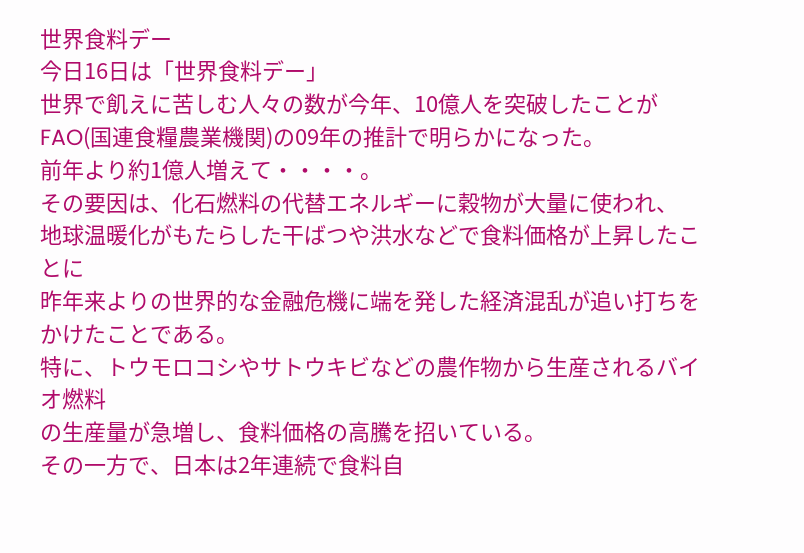世界食料デー
今日16日は「世界食料デー」
世界で飢えに苦しむ人々の数が今年、10億人を突破したことが
FAO(国連食糧農業機関)の09年の推計で明らかになった。
前年より約1億人増えて・・・・。
その要因は、化石燃料の代替エネルギーに穀物が大量に使われ、
地球温暖化がもたらした干ばつや洪水などで食料価格が上昇したことに
昨年来よりの世界的な金融危機に端を発した経済混乱が追い打ちを
かけたことである。
特に、トウモロコシやサトウキビなどの農作物から生産されるバイオ燃料
の生産量が急増し、食料価格の高騰を招いている。
その一方で、日本は2年連続で食料自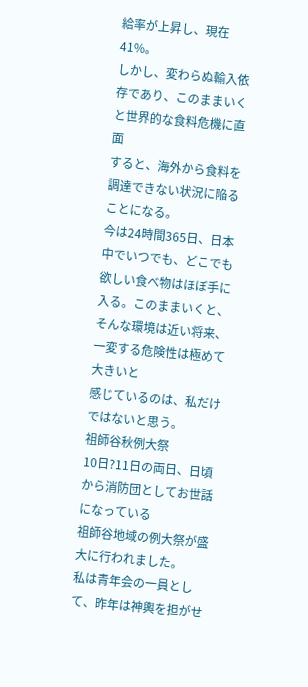給率が上昇し、現在41%。
しかし、変わらぬ輸入依存であり、このままいくと世界的な食料危機に直面
すると、海外から食料を調達できない状況に陥ることになる。
今は24時間365日、日本中でいつでも、どこでも欲しい食べ物はほぼ手に入る。このままいくと、そんな環境は近い将来、一変する危険性は極めて大きいと
感じているのは、私だけではないと思う。
祖師谷秋例大祭
10日?11日の両日、日頃から消防団としてお世話になっている
祖師谷地域の例大祭が盛大に行われました。
私は青年会の一員として、昨年は神輿を担がせ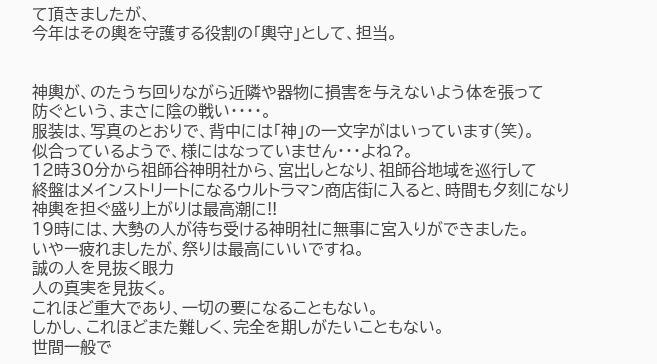て頂きましたが、
今年はその輿を守護する役割の「輿守」として、担当。


神輿が、のたうち回りながら近隣や器物に損害を与えないよう体を張って
防ぐという、まさに陰の戦い・・・・。
服装は、写真のとおりで、背中には「神」の一文字がはいっています(笑)。
似合っているようで、様にはなっていません・・・よね?。
12時30分から祖師谷神明社から、宮出しとなり、祖師谷地域を巡行して
終盤はメインストリートになるウルトラマン商店街に入ると、時間も夕刻になり
神輿を担ぐ盛り上がりは最高潮に!!
19時には、大勢の人が待ち受ける神明社に無事に宮入りができました。
いやー疲れましたが、祭りは最高にいいですね。
誠の人を見抜く眼力
人の真実を見抜く。
これほど重大であり、一切の要になることもない。
しかし、これほどまた難しく、完全を期しがたいこともない。
世間一般で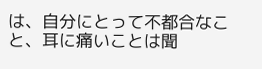は、自分にとって不都合なこと、耳に痛いことは聞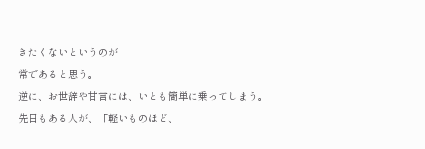きたくないというのが
常であると思う。
逆に、お世辞や甘言には、いとも簡単に乗ってしまう。
先日もある人が、「軽いものほど、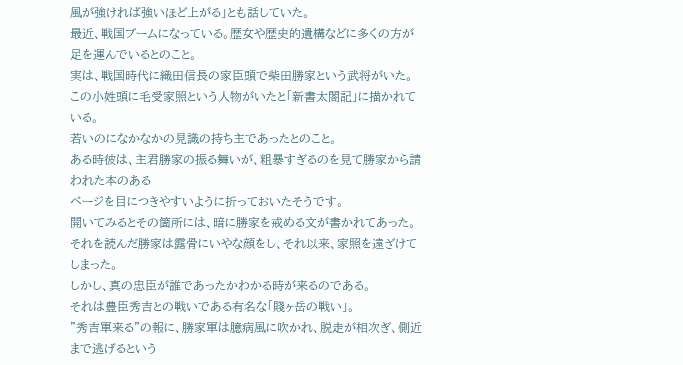風が強ければ強いほど上がる」とも話していた。
最近、戦国ブームになっている。歴女や歴史的遺構などに多くの方が足を運んでいるとのこと。
実は、戦国時代に織田信長の家臣頭で柴田勝家という武将がいた。
この小姓頭に毛受家照という人物がいたと「新書太閤記」に描かれている。
若いのになかなかの見識の持ち主であったとのこと。
ある時彼は、主君勝家の振る舞いが、粗暴すぎるのを見て勝家から請われた本のある
ページを目につきやすいように折っておいたそうです。
開いてみるとその箇所には、暗に勝家を戒める文が書かれてあった。
それを読んだ勝家は露骨にいやな顔をし、それ以来、家照を遠ざけてしまった。
しかし、真の忠臣が誰であったかわかる時が来るのである。
それは豊臣秀吉との戦いである有名な「賤ヶ岳の戦い」。
”秀吉軍来る”の報に、勝家軍は臆病風に吹かれ、脱走が相次ぎ、側近まで逃げるという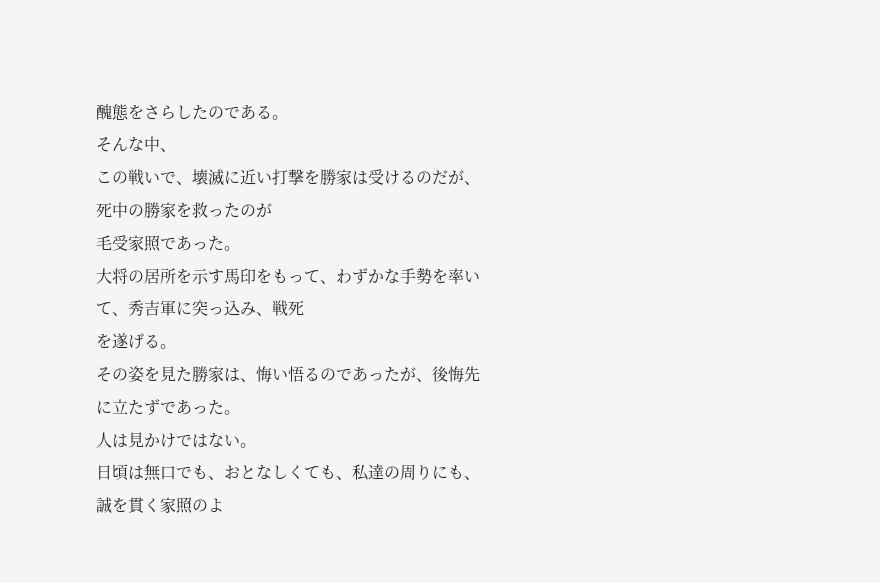醜態をさらしたのである。
そんな中、
この戦いで、壊滅に近い打撃を勝家は受けるのだが、死中の勝家を救ったのが
毛受家照であった。
大将の居所を示す馬印をもって、わずかな手勢を率いて、秀吉軍に突っ込み、戦死
を遂げる。
その姿を見た勝家は、悔い悟るのであったが、後悔先に立たずであった。
人は見かけではない。
日頃は無口でも、おとなしくても、私達の周りにも、誠を貫く家照のよ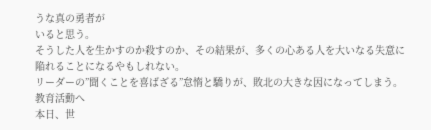うな真の勇者が
いると思う。
そうした人を生かすのか殺すのか、その結果が、多くの心ある人を大いなる失意に
陥れることになるやもしれない。
リーダーの”聞くことを喜ばざる”怠惰と驕りが、敗北の大きな因になってしまう。
教育活動へ
本日、世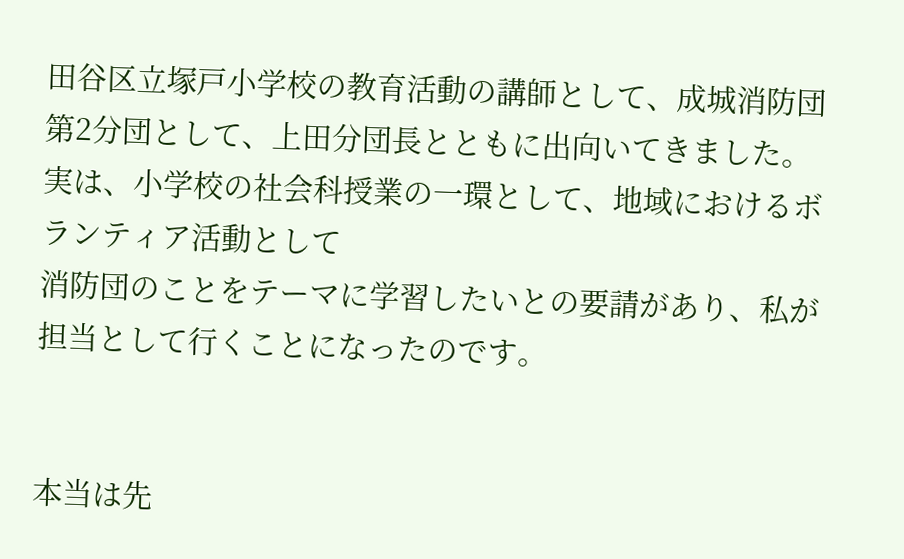田谷区立塚戸小学校の教育活動の講師として、成城消防団第2分団として、上田分団長とともに出向いてきました。
実は、小学校の社会科授業の一環として、地域におけるボランティア活動として
消防団のことをテーマに学習したいとの要請があり、私が担当として行くことになったのです。


本当は先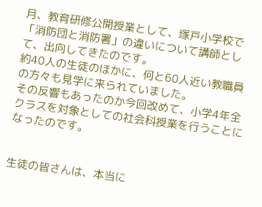月、教育研修公開授業として、塚戸小学校で「消防団と消防署」の違いについて講師として、出向してきたのです。
約40人の生徒のほかに、何と60人近い教職員の方々も見学に来られていました。
その反響もあったのか今回改めて、小学4年全クラスを対象としての社会科授業を行うことになったのです。


生徒の皆さんは、本当に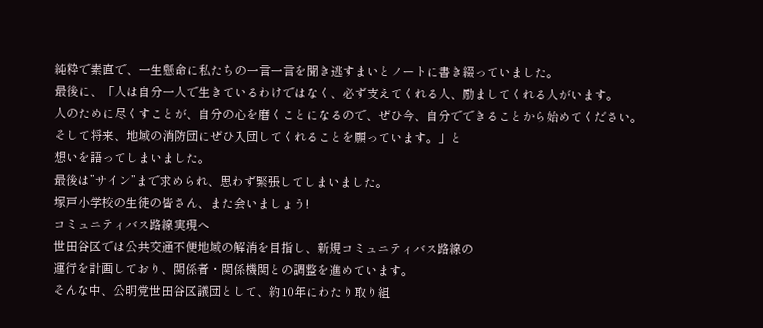純粋で素直で、一生懸命に私たちの一言一言を聞き逃すまいとノートに書き綴っていました。
最後に、「人は自分一人で生きているわけではなく、必ず支えてくれる人、励ましてくれる人がいます。
人のために尽くすことが、自分の心を磨くことになるので、ぜひ今、自分でできることから始めてください。
そして将来、地域の消防団にぜひ入団してくれることを願っています。」と
想いを語ってしまいました。
最後は”サイン”まで求められ、思わず緊張してしまいました。
塚戸小学校の生徒の皆さん、また会いましょう!
コミュニティバス路線実現へ
世田谷区では公共交通不便地域の解消を目指し、新規コミュニティバス路線の
運行を計画しており、関係者・関係機関との調整を進めています。
そんな中、公明党世田谷区議団として、約10年にわたり取り組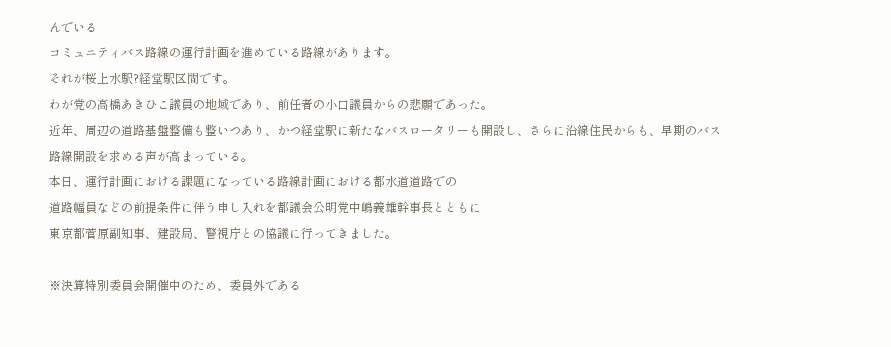んでいる
コミュニティバス路線の運行計画を進めている路線があります。
それが桜上水駅?経堂駅区間です。
わが党の高橋あきひこ議員の地域であり、前任者の小口議員からの悲願であった。
近年、周辺の道路基盤整備も整いつあり、かつ経堂駅に新たなバスロータリーも開設し、さらに沿線住民からも、早期のバス路線開設を求める声が高まっている。
本日、運行計画における課題になっている路線計画における都水道道路での
道路幅員などの前提条件に伴う申し入れを都議会公明党中嶋義雄幹事長とともに
東京都菅原副知事、建設局、警視庁との協議に行ってきました。

※決算特別委員会開催中のため、委員外である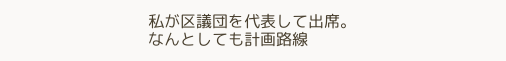私が区議団を代表して出席。
なんとしても計画路線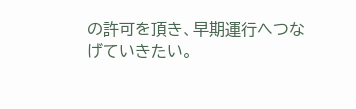の許可を頂き、早期運行へつなげていきたい。